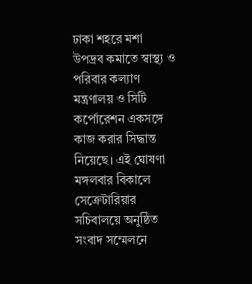ঢাকা শহরে মশা উপদ্রব কমাতে স্বাস্থ্য ও পরিবার কল্যাণ মন্ত্রণালয় ও সিটি কর্পোরেশন একসঙ্গে কাজ করার সিদ্ধান্ত নিয়েছে। এই ঘোষণা মঙ্গলবার বিকালে সেক্রেটারিয়ার সচিবালয়ে অনুষ্ঠিত সংবাদ সম্মেলনে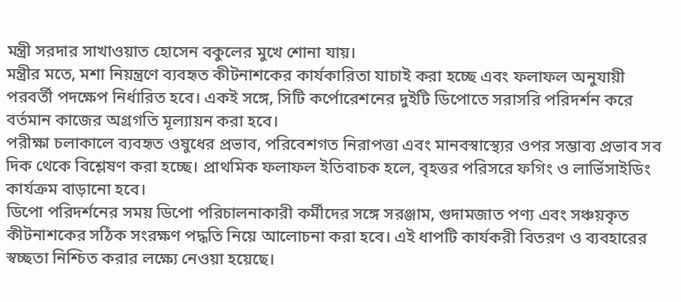মন্ত্রী সরদার সাখাওয়াত হোসেন বকুলের মুখে শোনা যায়।
মন্ত্রীর মতে, মশা নিয়ন্ত্রণে ব্যবহৃত কীটনাশকের কার্যকারিতা যাচাই করা হচ্ছে এবং ফলাফল অনুযায়ী পরবর্তী পদক্ষেপ নির্ধারিত হবে। একই সঙ্গে, সিটি কর্পোরেশনের দুইটি ডিপোতে সরাসরি পরিদর্শন করে বর্তমান কাজের অগ্রগতি মূল্যায়ন করা হবে।
পরীক্ষা চলাকালে ব্যবহৃত ওষুধের প্রভাব, পরিবেশগত নিরাপত্তা এবং মানবস্বাস্থ্যের ওপর সম্ভাব্য প্রভাব সব দিক থেকে বিশ্লেষণ করা হচ্ছে। প্রাথমিক ফলাফল ইতিবাচক হলে, বৃহত্তর পরিসরে ফগিং ও লার্ভিসাইডিং কার্যক্রম বাড়ানো হবে।
ডিপো পরিদর্শনের সময় ডিপো পরিচালনাকারী কর্মীদের সঙ্গে সরঞ্জাম, গুদামজাত পণ্য এবং সঞ্চয়কৃত কীটনাশকের সঠিক সংরক্ষণ পদ্ধতি নিয়ে আলোচনা করা হবে। এই ধাপটি কার্যকরী বিতরণ ও ব্যবহারের স্বচ্ছতা নিশ্চিত করার লক্ষ্যে নেওয়া হয়েছে।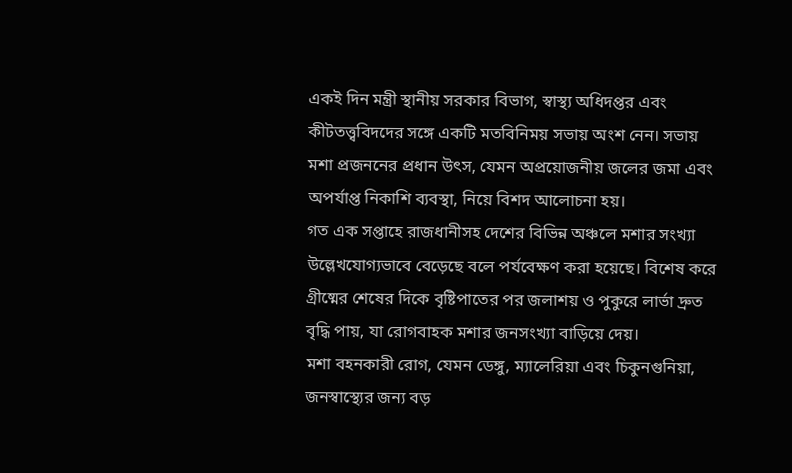একই দিন মন্ত্রী স্থানীয় সরকার বিভাগ, স্বাস্থ্য অধিদপ্তর এবং কীটতত্ত্ববিদদের সঙ্গে একটি মতবিনিময় সভায় অংশ নেন। সভায় মশা প্রজননের প্রধান উৎস, যেমন অপ্রয়োজনীয় জলের জমা এবং অপর্যাপ্ত নিকাশি ব্যবস্থা, নিয়ে বিশদ আলোচনা হয়।
গত এক সপ্তাহে রাজধানীসহ দেশের বিভিন্ন অঞ্চলে মশার সংখ্যা উল্লেখযোগ্যভাবে বেড়েছে বলে পর্যবেক্ষণ করা হয়েছে। বিশেষ করে গ্রীষ্মের শেষের দিকে বৃষ্টিপাতের পর জলাশয় ও পুকুরে লার্ভা দ্রুত বৃদ্ধি পায়, যা রোগবাহক মশার জনসংখ্যা বাড়িয়ে দেয়।
মশা বহনকারী রোগ, যেমন ডেঙ্গু, ম্যালেরিয়া এবং চিকুনগুনিয়া, জনস্বাস্থ্যের জন্য বড়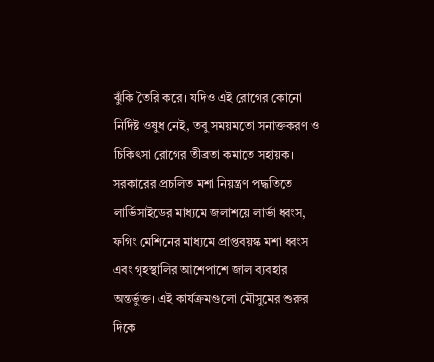ঝুঁকি তৈরি করে। যদিও এই রোগের কোনো নির্দিষ্ট ওষুধ নেই, তবু সময়মতো সনাক্তকরণ ও চিকিৎসা রোগের তীব্রতা কমাতে সহায়ক।
সরকারের প্রচলিত মশা নিয়ন্ত্রণ পদ্ধতিতে লার্ভিসাইডের মাধ্যমে জলাশয়ে লার্ভা ধ্বংস, ফগিং মেশিনের মাধ্যমে প্রাপ্তবয়স্ক মশা ধ্বংস এবং গৃহস্থালির আশেপাশে জাল ব্যবহার অন্তর্ভুক্ত। এই কার্যক্রমগুলো মৌসুমের শুরুর দিকে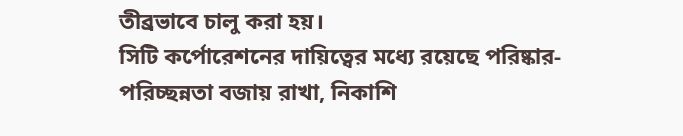তীব্রভাবে চালু করা হয়।
সিটি কর্পোরেশনের দায়িত্বের মধ্যে রয়েছে পরিষ্কার-পরিচ্ছন্নতা বজায় রাখা, নিকাশি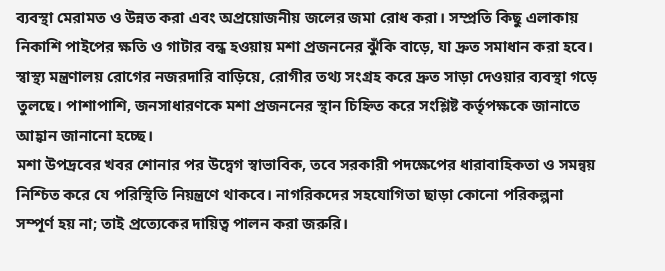ব্যবস্থা মেরামত ও উন্নত করা এবং অপ্রয়োজনীয় জলের জমা রোধ করা। সম্প্রতি কিছু এলাকায় নিকাশি পাইপের ক্ষতি ও গাটার বন্ধ হওয়ায় মশা প্রজননের ঝুঁকি বাড়ে, যা দ্রুত সমাধান করা হবে।
স্বাস্থ্য মন্ত্রণালয় রোগের নজরদারি বাড়িয়ে, রোগীর তথ্য সংগ্রহ করে দ্রুত সাড়া দেওয়ার ব্যবস্থা গড়ে তুলছে। পাশাপাশি, জনসাধারণকে মশা প্রজননের স্থান চিহ্নিত করে সংশ্লিষ্ট কর্তৃপক্ষকে জানাতে আহ্বান জানানো হচ্ছে।
মশা উপদ্রবের খবর শোনার পর উদ্বেগ স্বাভাবিক, তবে সরকারী পদক্ষেপের ধারাবাহিকতা ও সমন্বয় নিশ্চিত করে যে পরিস্থিতি নিয়ন্ত্রণে থাকবে। নাগরিকদের সহযোগিতা ছাড়া কোনো পরিকল্পনা সম্পূর্ণ হয় না; তাই প্রত্যেকের দায়িত্ব পালন করা জরুরি।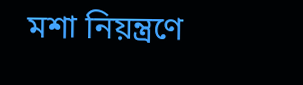মশা নিয়ন্ত্রণে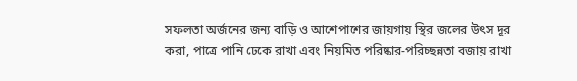সফলতা অর্জনের জন্য বাড়ি ও আশেপাশের জায়গায় স্থির জলের উৎস দূর করা, পাত্রে পানি ঢেকে রাখা এবং নিয়মিত পরিষ্কার-পরিচ্ছন্নতা বজায় রাখা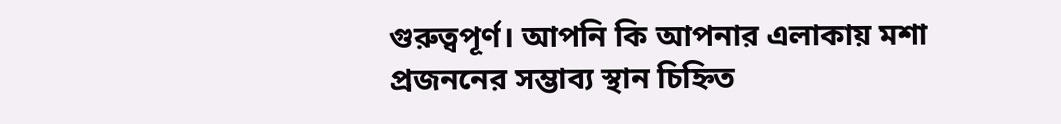গুরুত্বপূর্ণ। আপনি কি আপনার এলাকায় মশা প্রজননের সম্ভাব্য স্থান চিহ্নিত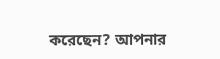করেছেন? আপনার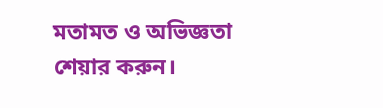মতামত ও অভিজ্ঞতা শেয়ার করুন।